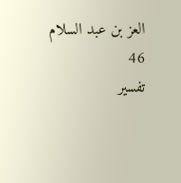العز بن عبد السلام
46
تفسير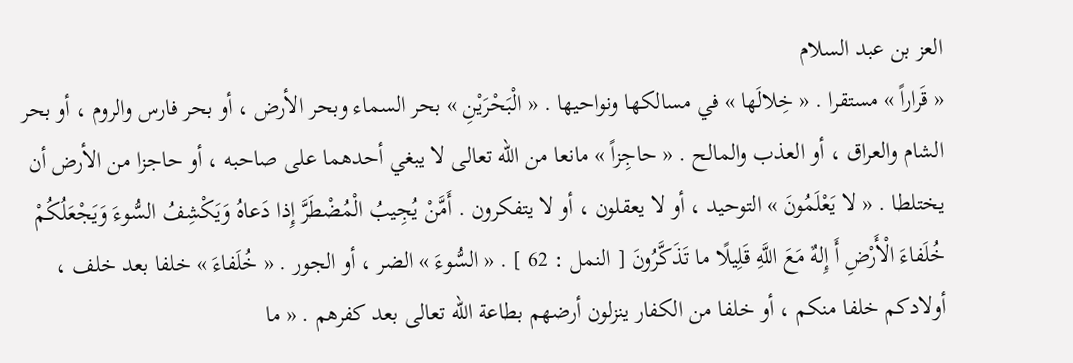العز بن عبد السلام
« قَراراً » مستقرا . « خِلالَها » في مسالكها ونواحيها . « الْبَحْرَيْنِ » بحر السماء وبحر الأرض ، أو بحر فارس والروم ، أو بحر الشام والعراق ، أو العذب والمالح . « حاجِزاً » مانعا من اللّه تعالى لا يبغي أحدهما على صاحبه ، أو حاجزا من الأرض أن يختلطا . « لا يَعْلَمُونَ » التوحيد ، أو لا يعقلون ، أو لا يتفكرون . أَمَّنْ يُجِيبُ الْمُضْطَرَّ إِذا دَعاهُ وَيَكْشِفُ السُّوءَ وَيَجْعَلُكُمْ خُلَفاءَ الْأَرْضِ أَ إِلهٌ مَعَ اللَّهِ قَلِيلًا ما تَذَكَّرُونَ [ النمل : 62 ] . « السُّوءَ » الضر ، أو الجور . « خُلَفاءَ » خلفا بعد خلف ، أولادكم خلفا منكم ، أو خلفا من الكفار ينزلون أرضهم بطاعة اللّه تعالى بعد كفرهم . « ما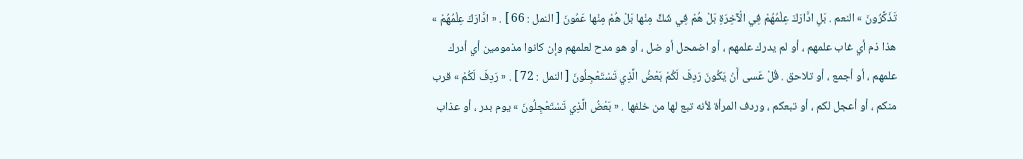تَذَكَّرُونَ » النعم . بَلِ ادَّارَكَ عِلْمُهُمْ فِي الْآخِرَةِ بَلْ هُمْ فِي شَكٍّ مِنْها بَلْ هُمْ مِنْها عَمُونَ [ النمل : 66 ] . « ادَّارَكَ عِلْمُهُمْ » هذا ذم أي غاب علمهم ، أو لم يدرك علمهم ، أو اضمحل أو ضل ، أو هو مدح لعلمهم وإن كانوا مذمومين أي أدرك علمهم ، أو أجمع ، أو تلاحق . قُلْ عَسى أَنْ يَكُونَ رَدِفَ لَكُمْ بَعْضُ الَّذِي تَسْتَعْجِلُونَ [ النمل : 72 ] . « رَدِفَ لَكُمْ » قرب منكم ، أو أعجل لكم ، أو تبعكم ، وردف المرأة لأنه تبع لها من خلفها . « بَعْضُ الَّذِي تَسْتَعْجِلُونَ » يوم بدر ، أو عذاب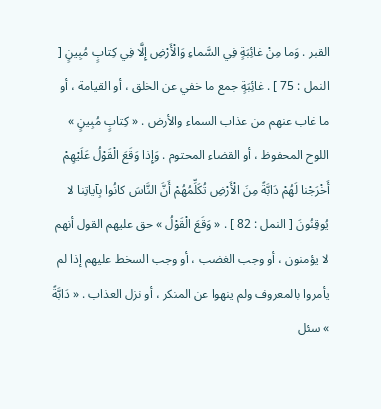القبر . وَما مِنْ غائِبَةٍ فِي السَّماءِ وَالْأَرْضِ إِلَّا فِي كِتابٍ مُبِينٍ [ النمل : 75 ] . غائِبَةٍ جمع ما خفي عن الخلق ، أو القيامة ، أو ما غاب عنهم من عذاب السماء والأرض . « كِتابٍ مُبِينٍ » اللوح المحفوظ ، أو القضاء المحتوم . وَإِذا وَقَعَ الْقَوْلُ عَلَيْهِمْ أَخْرَجْنا لَهُمْ دَابَّةً مِنَ الْأَرْضِ تُكَلِّمُهُمْ أَنَّ النَّاسَ كانُوا بِآياتِنا لا يُوقِنُونَ [ النمل : 82 ] . « وَقَعَ الْقَوْلُ » حق عليهم القول أنهم لا يؤمنون ، أو وجب الغضب ، أو وجب السخط عليهم إذا لم يأمروا بالمعروف ولم ينهوا عن المنكر ، أو نزل العذاب . « دَابَّةً » سئل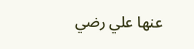عنها علي رضي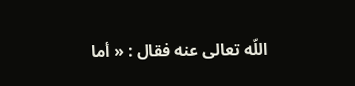اللّه تعالى عنه فقال : « أما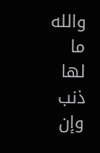والله ما لها ذنب وإن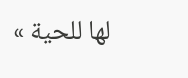لها للحية »